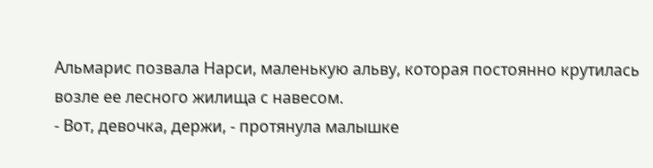Альмарис позвала Нарси, маленькую альву, которая постоянно крутилась возле ее лесного жилища с навесом.
- Вот, девочка, держи, - протянула малышке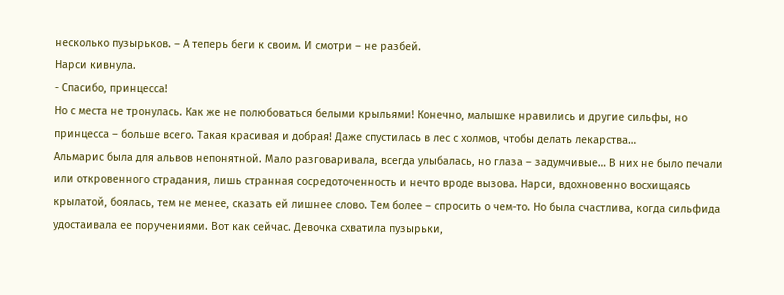несколько пузырьков. – А теперь беги к своим. И смотри – не разбей.
Нарси кивнула.
- Спасибо, принцесса!
Но с места не тронулась. Как же не полюбоваться белыми крыльями! Конечно, малышке нравились и другие сильфы, но принцесса – больше всего. Такая красивая и добрая! Даже спустилась в лес с холмов, чтобы делать лекарства…
Альмарис была для альвов непонятной. Мало разговаривала, всегда улыбалась, но глаза – задумчивые… В них не было печали или откровенного страдания, лишь странная сосредоточенность и нечто вроде вызова. Нарси, вдохновенно восхищаясь крылатой, боялась, тем не менее, сказать ей лишнее слово. Тем более – спросить о чем-то. Но была счастлива, когда сильфида удостаивала ее поручениями. Вот как сейчас. Девочка схватила пузырьки,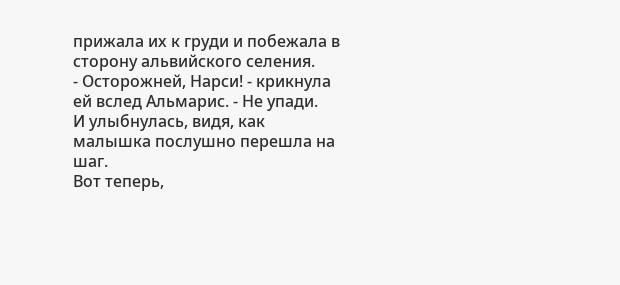прижала их к груди и побежала в сторону альвийского селения.
- Осторожней, Нарси! - крикнула ей вслед Альмарис. - Не упади.
И улыбнулась, видя, как малышка послушно перешла на шаг.
Вот теперь,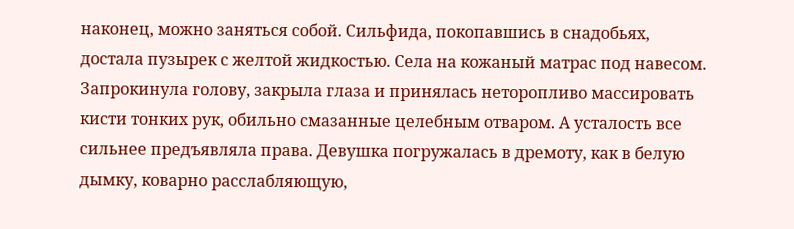наконец, можно заняться собой. Сильфида, покопавшись в снадобьях, достала пузырек с желтой жидкостью. Села на кожаный матрас под навесом. Запрокинула голову, закрыла глаза и принялась неторопливо массировать кисти тонких рук, обильно смазанные целебным отваром. А усталость все сильнее предъявляла права. Девушка погружалась в дремоту, как в белую дымку, коварно расслабляющую,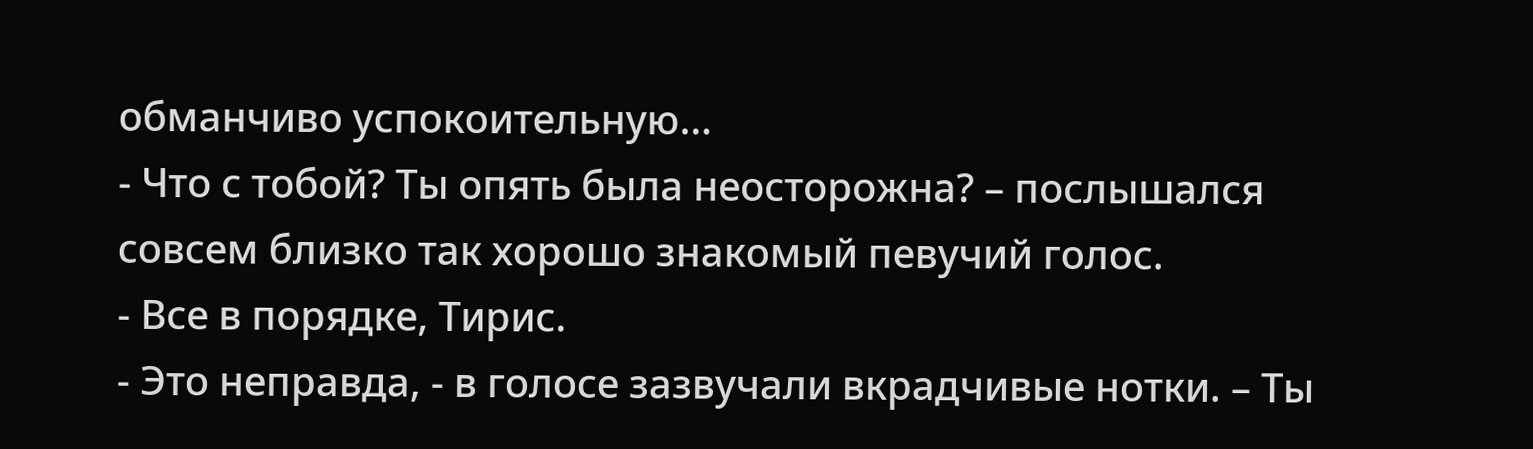обманчиво успокоительную…
- Что с тобой? Ты опять была неосторожна? – послышался совсем близко так хорошо знакомый певучий голос.
- Все в порядке, Тирис.
- Это неправда, - в голосе зазвучали вкрадчивые нотки. – Ты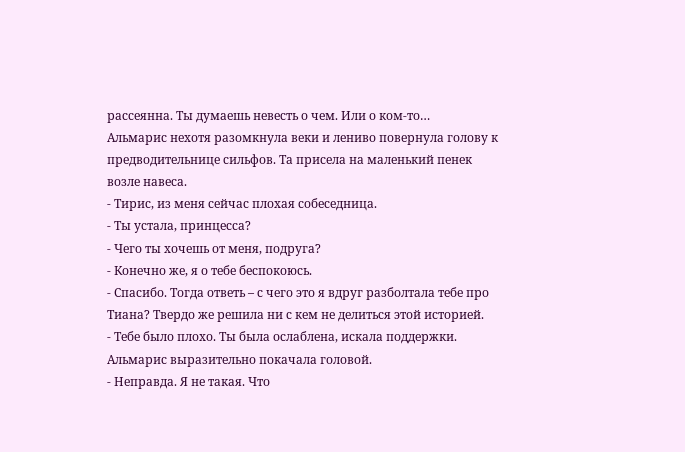рассеянна. Ты думаешь невесть о чем. Или о ком-то…
Альмарис нехотя разомкнула веки и лениво повернула голову к предводительнице сильфов. Та присела на маленький пенек возле навеса.
- Тирис, из меня сейчас плохая собеседница.
- Ты устала, принцесса?
- Чего ты хочешь от меня, подруга?
- Конечно же, я о тебе беспокоюсь.
- Спасибо. Тогда ответь – с чего это я вдруг разболтала тебе про Тиана? Твердо же решила ни с кем не делиться этой историей.
- Тебе было плохо. Ты была ослаблена, искала поддержки.
Альмарис выразительно покачала головой.
- Неправда. Я не такая. Что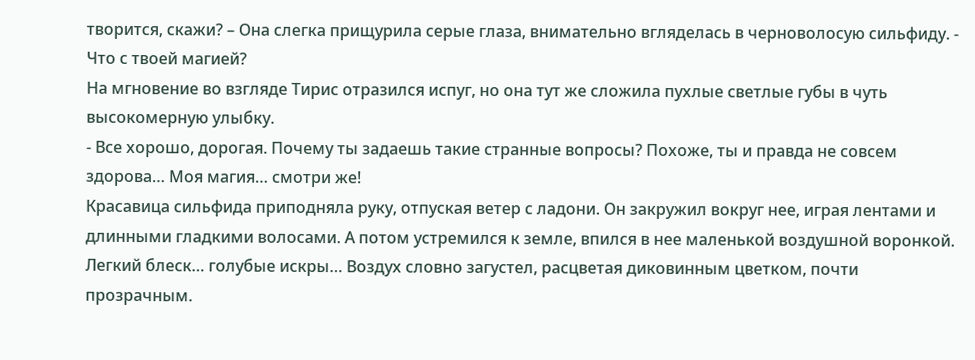творится, скажи? – Она слегка прищурила серые глаза, внимательно вгляделась в черноволосую сильфиду. - Что с твоей магией?
На мгновение во взгляде Тирис отразился испуг, но она тут же сложила пухлые светлые губы в чуть высокомерную улыбку.
- Все хорошо, дорогая. Почему ты задаешь такие странные вопросы? Похоже, ты и правда не совсем здорова… Моя магия… смотри же!
Красавица сильфида приподняла руку, отпуская ветер с ладони. Он закружил вокруг нее, играя лентами и длинными гладкими волосами. А потом устремился к земле, впился в нее маленькой воздушной воронкой. Легкий блеск… голубые искры… Воздух словно загустел, расцветая диковинным цветком, почти прозрачным.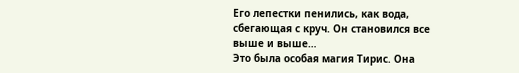Его лепестки пенились, как вода, сбегающая с круч. Он становился все выше и выше…
Это была особая магия Тирис. Она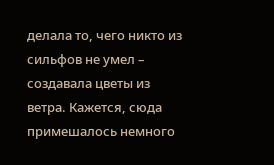делала то, чего никто из сильфов не умел – создавала цветы из ветра. Кажется, сюда примешалось немного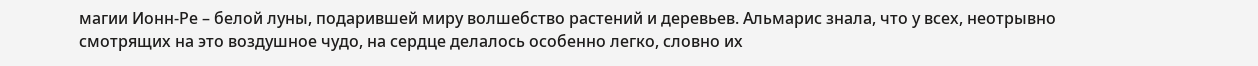магии Ионн-Ре – белой луны, подарившей миру волшебство растений и деревьев. Альмарис знала, что у всех, неотрывно смотрящих на это воздушное чудо, на сердце делалось особенно легко, словно их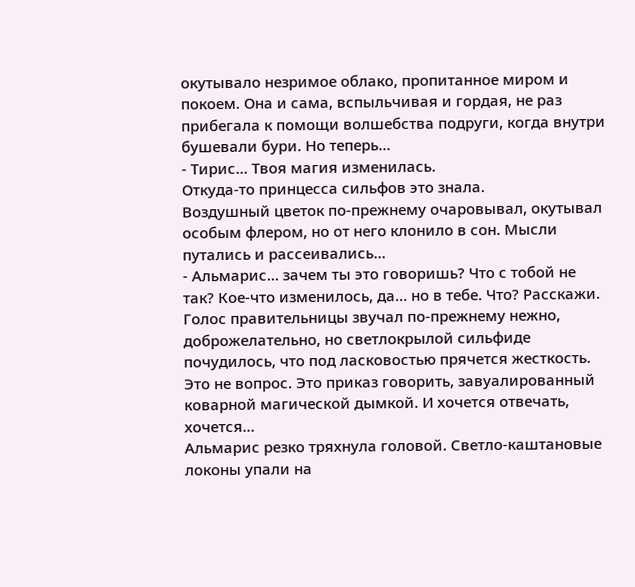окутывало незримое облако, пропитанное миром и покоем. Она и сама, вспыльчивая и гордая, не раз прибегала к помощи волшебства подруги, когда внутри бушевали бури. Но теперь…
- Тирис… Твоя магия изменилась.
Откуда-то принцесса сильфов это знала.
Воздушный цветок по-прежнему очаровывал, окутывал особым флером, но от него клонило в сон. Мысли путались и рассеивались…
- Альмарис… зачем ты это говоришь? Что с тобой не так? Кое-что изменилось, да… но в тебе. Что? Расскажи.
Голос правительницы звучал по-прежнему нежно, доброжелательно, но светлокрылой сильфиде почудилось, что под ласковостью прячется жесткость. Это не вопрос. Это приказ говорить, завуалированный коварной магической дымкой. И хочется отвечать, хочется…
Альмарис резко тряхнула головой. Светло-каштановые локоны упали на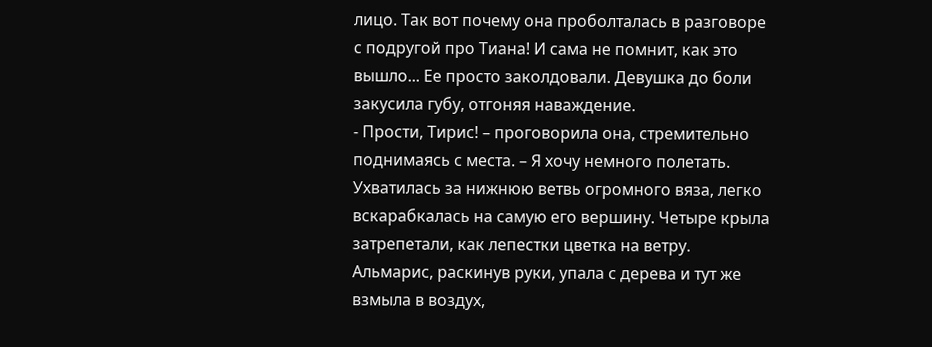лицо. Так вот почему она проболталась в разговоре с подругой про Тиана! И сама не помнит, как это вышло... Ее просто заколдовали. Девушка до боли закусила губу, отгоняя наваждение.
- Прости, Тирис! – проговорила она, стремительно поднимаясь с места. – Я хочу немного полетать.
Ухватилась за нижнюю ветвь огромного вяза, легко вскарабкалась на самую его вершину. Четыре крыла затрепетали, как лепестки цветка на ветру. Альмарис, раскинув руки, упала с дерева и тут же взмыла в воздух,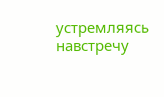устремляясь навстречу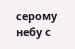серому небу с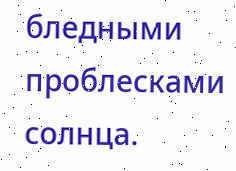бледными проблесками солнца.